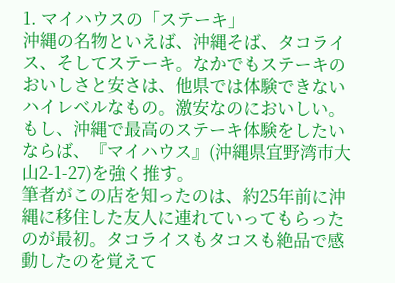1. マイハウスの「ステーキ」
沖縄の名物といえば、沖縄そば、タコライス、そしてステーキ。なかでもステーキのおいしさと安さは、他県では体験できないハイレベルなもの。激安なのにおいしい。もし、沖縄で最高のステーキ体験をしたいならば、『マイハウス』(沖縄県宜野湾市大山2-1-27)を強く推す。
筆者がこの店を知ったのは、約25年前に沖縄に移住した友人に連れていってもらったのが最初。タコライスもタコスも絶品で感動したのを覚えて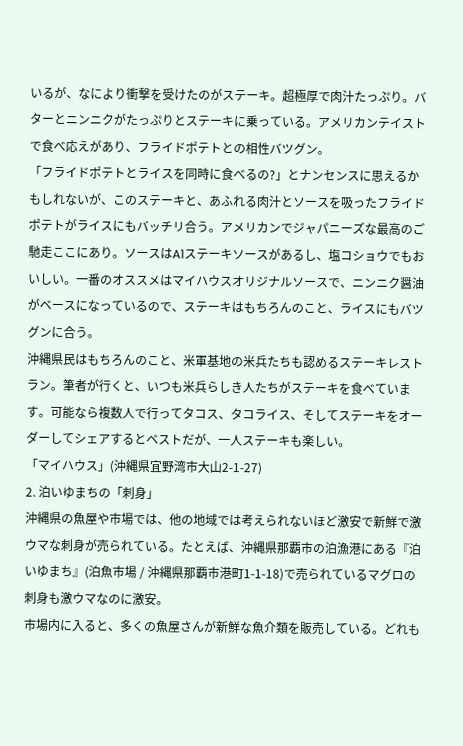いるが、なにより衝撃を受けたのがステーキ。超極厚で肉汁たっぷり。バターとニンニクがたっぷりとステーキに乗っている。アメリカンテイストで食べ応えがあり、フライドポテトとの相性バツグン。
「フライドポテトとライスを同時に食べるの?」とナンセンスに思えるかもしれないが、このステーキと、あふれる肉汁とソースを吸ったフライドポテトがライスにもバッチリ合う。アメリカンでジャパニーズな最高のご馳走ここにあり。ソースはA1ステーキソースがあるし、塩コショウでもおいしい。一番のオススメはマイハウスオリジナルソースで、ニンニク醤油がベースになっているので、ステーキはもちろんのこと、ライスにもバツグンに合う。
沖縄県民はもちろんのこと、米軍基地の米兵たちも認めるステーキレストラン。筆者が行くと、いつも米兵らしき人たちがステーキを食べています。可能なら複数人で行ってタコス、タコライス、そしてステーキをオーダーしてシェアするとベストだが、一人ステーキも楽しい。
「マイハウス」(沖縄県宜野湾市大山2-1-27)
2. 泊いゆまちの「刺身」
沖縄県の魚屋や市場では、他の地域では考えられないほど激安で新鮮で激ウマな刺身が売られている。たとえば、沖縄県那覇市の泊漁港にある『泊いゆまち』(泊魚市場 / 沖縄県那覇市港町1-1-18)で売られているマグロの刺身も激ウマなのに激安。
市場内に入ると、多くの魚屋さんが新鮮な魚介類を販売している。どれも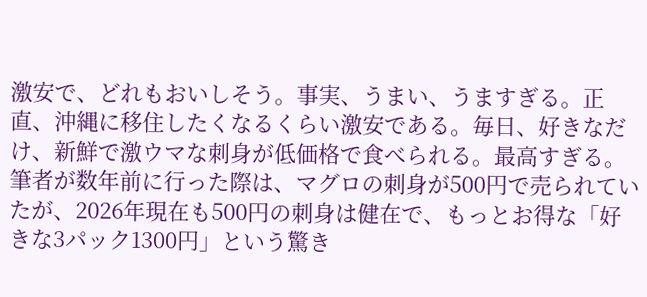激安で、どれもおいしそう。事実、うまい、うますぎる。正直、沖縄に移住したくなるくらい激安である。毎日、好きなだけ、新鮮で激ウマな刺身が低価格で食べられる。最高すぎる。
筆者が数年前に行った際は、マグロの刺身が500円で売られていたが、2026年現在も500円の刺身は健在で、もっとお得な「好きな3パック1300円」という驚き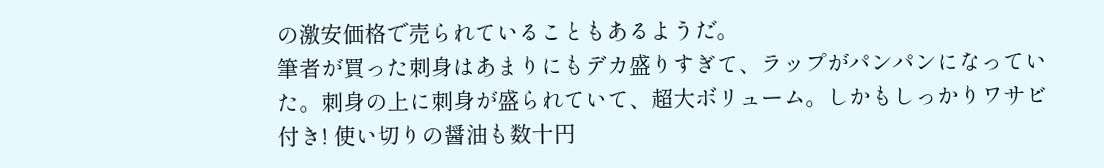の激安価格で売られていることもあるようだ。
筆者が買った刺身はあまりにもデカ盛りすぎて、ラップがパンパンになっていた。刺身の上に刺身が盛られていて、超大ボリューム。しかもしっかりワサビ付き! 使い切りの醤油も数十円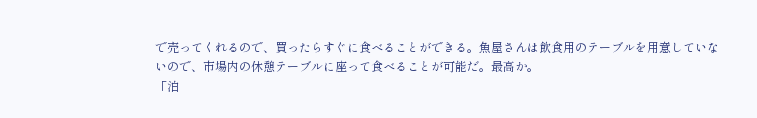で売ってくれるので、買ったらすぐに食べることができる。魚屋さんは飲食用のテーブルを用意していないので、市場内の休憩テーブルに座って食べることが可能だ。最高か。
「泊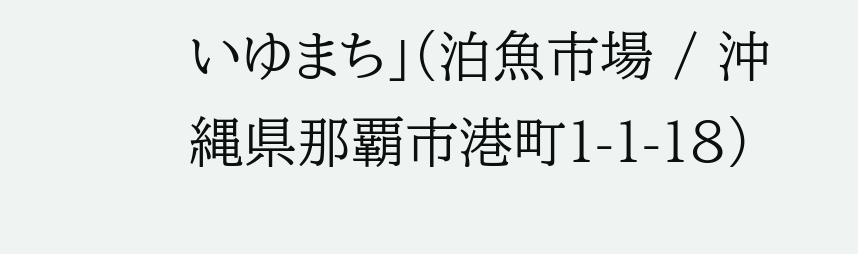いゆまち」(泊魚市場 / 沖縄県那覇市港町1-1-18)